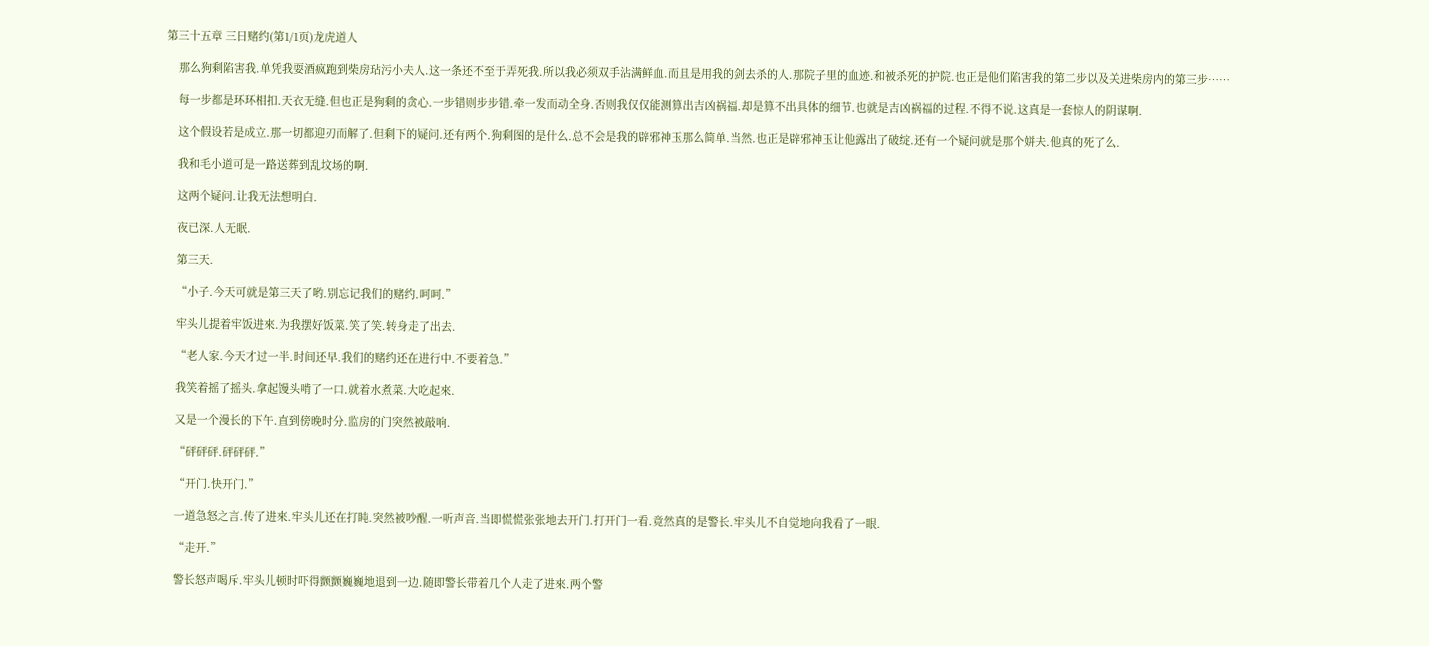第三十五章 三日赌约(第1/1页)龙虎道人

    那么狗剩陷害我.单凭我耍酒疯跑到柴房玷污小夫人.这一条还不至于弄死我.所以我必须双手沾满鲜血.而且是用我的剑去杀的人.那院子里的血迹.和被杀死的护院.也正是他们陷害我的第二步以及关进柴房内的第三步……

    每一步都是环环相扣.天衣无缝.但也正是狗剩的贪心.一步错则步步错.牵一发而动全身.否则我仅仅能测算出吉凶祸福.却是算不出具体的细节.也就是吉凶祸福的过程.不得不说.这真是一套惊人的阴谋啊.

    这个假设若是成立.那一切都迎刃而解了.但剩下的疑问.还有两个.狗剩图的是什么.总不会是我的辟邪神玉那么简单.当然.也正是辟邪神玉让他露出了破绽.还有一个疑问就是那个姘夫.他真的死了么.

    我和毛小道可是一路送葬到乱坟场的啊.

    这两个疑问.让我无法想明白.

    夜已深.人无眠.

    第三天.

    “小子.今天可就是第三天了哟.别忘记我们的赌约.呵呵.”

    牢头儿提着牢饭进來.为我摆好饭菜.笑了笑.转身走了出去.

    “老人家.今天才过一半.时间还早.我们的赌约还在进行中.不要着急.”

    我笑着摇了摇头.拿起馒头啃了一口.就着水煮菜.大吃起來.

    又是一个漫长的下午.直到傍晚时分.监房的门突然被敲响.

    “砰砰砰.砰砰砰.”

    “开门.快开门.”

    一道急怒之言.传了进來.牢头儿还在打盹.突然被吵醒.一听声音.当即慌慌张张地去开门.打开门一看.竟然真的是警长.牢头儿不自觉地向我看了一眼.

    “走开.”

    警长怒声喝斥.牢头儿顿时吓得颤颤巍巍地退到一边.随即警长带着几个人走了进來.两个警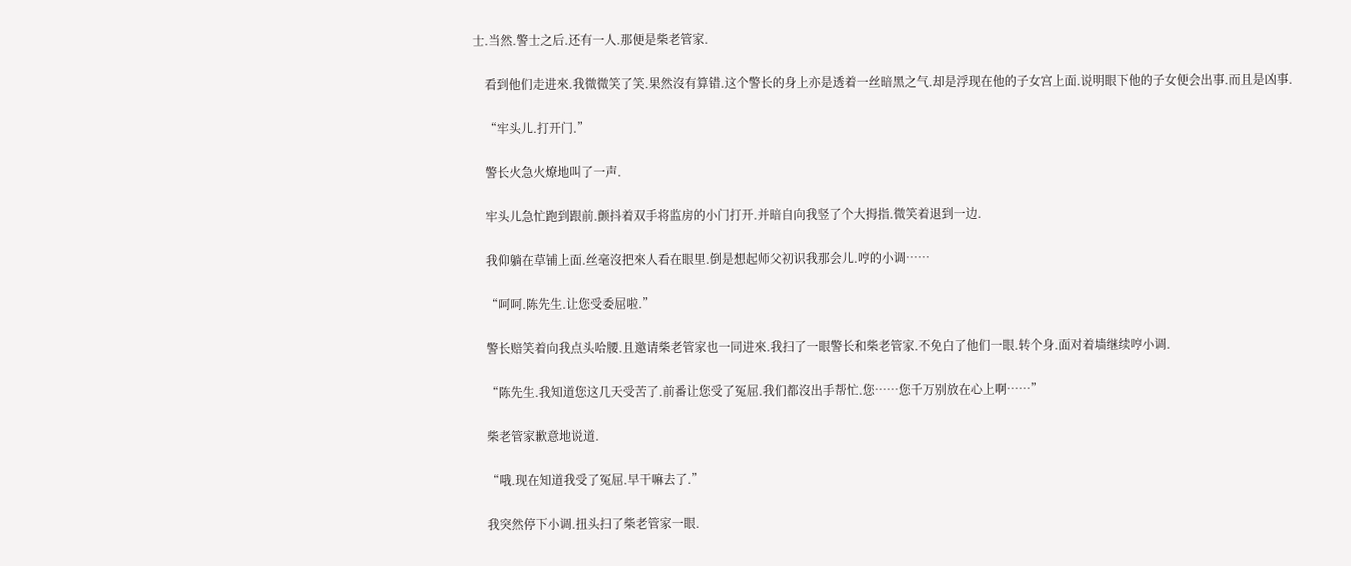士.当然.警士之后.还有一人.那便是柴老管家.

    看到他们走进來.我微微笑了笑.果然沒有算错.这个警长的身上亦是透着一丝暗黑之气.却是浮现在他的子女宫上面.说明眼下他的子女便会出事.而且是凶事.

    “牢头儿.打开门.”

    警长火急火燎地叫了一声.

    牢头儿急忙跑到跟前.颤抖着双手将监房的小门打开.并暗自向我竖了个大拇指.微笑着退到一边.

    我仰躺在草铺上面.丝毫沒把來人看在眼里.倒是想起师父初识我那会儿.哼的小调……

    “呵呵.陈先生.让您受委屈啦.”

    警长赔笑着向我点头哈腰.且邀请柴老管家也一同进來.我扫了一眼警长和柴老管家.不免白了他们一眼.转个身.面对着墙继续哼小调.

    “陈先生.我知道您这几天受苦了.前番让您受了冤屈.我们都沒出手帮忙.您……您千万别放在心上啊……”

    柴老管家歉意地说道.

    “哦.现在知道我受了冤屈.早干嘛去了.”

    我突然停下小调.扭头扫了柴老管家一眼.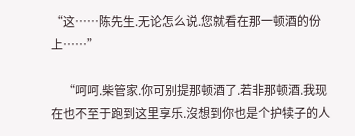“这……陈先生.无论怎么说.您就看在那一顿酒的份上……”

    “呵呵.柴管家.你可别提那顿酒了.若非那顿酒.我现在也不至于跑到这里享乐.沒想到你也是个护犊子的人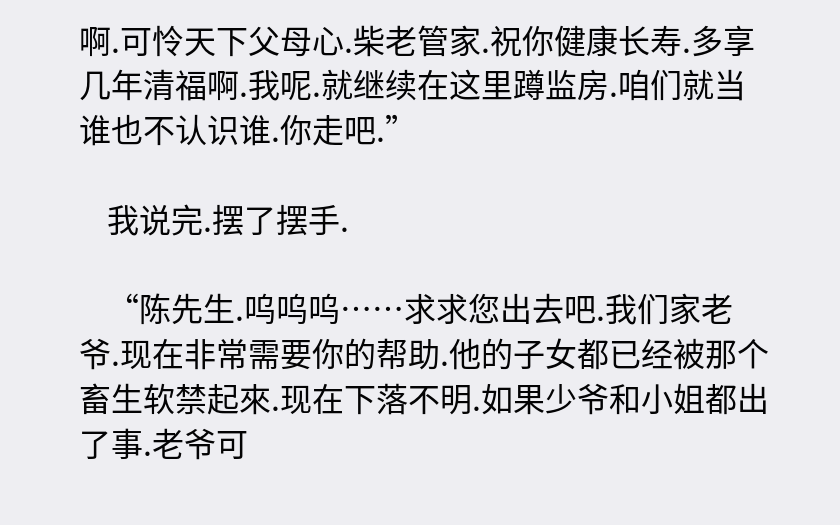啊.可怜天下父母心.柴老管家.祝你健康长寿.多享几年清福啊.我呢.就继续在这里蹲监房.咱们就当谁也不认识谁.你走吧.”

    我说完.摆了摆手.

    “陈先生.呜呜呜……求求您出去吧.我们家老爷.现在非常需要你的帮助.他的子女都已经被那个畜生软禁起來.现在下落不明.如果少爷和小姐都出了事.老爷可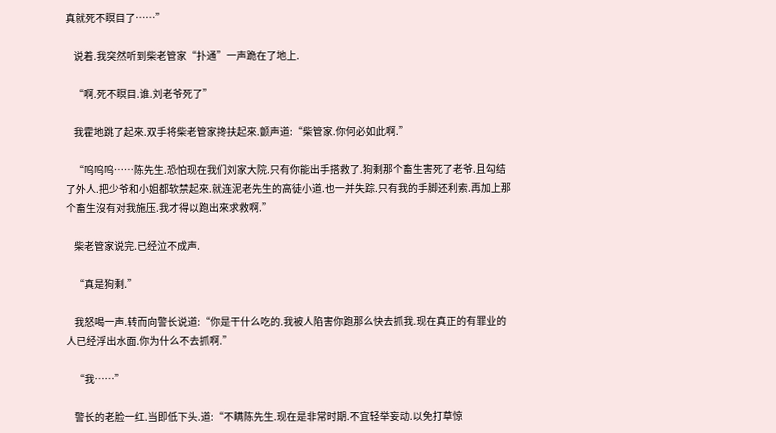真就死不瞑目了……”

    说着.我突然听到柴老管家“扑通”一声跪在了地上.

    “啊.死不瞑目.谁.刘老爷死了”

    我霍地跳了起來.双手将柴老管家搀扶起來.颤声道:“柴管家.你何必如此啊.”

    “呜呜呜……陈先生.恐怕现在我们刘家大院.只有你能出手搭救了.狗剩那个畜生害死了老爷.且勾结了外人.把少爷和小姐都软禁起來.就连泥老先生的高徒小道.也一并失踪.只有我的手脚还利索.再加上那个畜生沒有对我施压.我才得以跑出來求救啊.”

    柴老管家说完.已经泣不成声.

    “真是狗剩.”

    我怒喝一声.转而向警长说道:“你是干什么吃的.我被人陷害你跑那么快去抓我.现在真正的有罪业的人已经浮出水面.你为什么不去抓啊.”

    “我……”

    警长的老脸一红.当即低下头.道:“不瞒陈先生.现在是非常时期.不宜轻举妄动.以免打草惊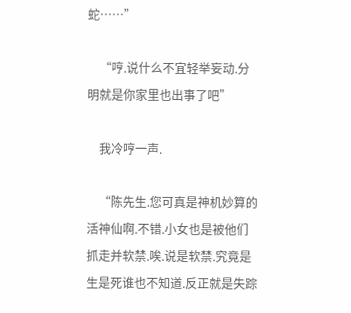蛇……”

    “哼.说什么不宜轻举妄动.分明就是你家里也出事了吧”

    我冷哼一声.

    “陈先生.您可真是神机妙算的活神仙啊.不错.小女也是被他们抓走并软禁.唉.说是软禁.究竟是生是死谁也不知道.反正就是失踪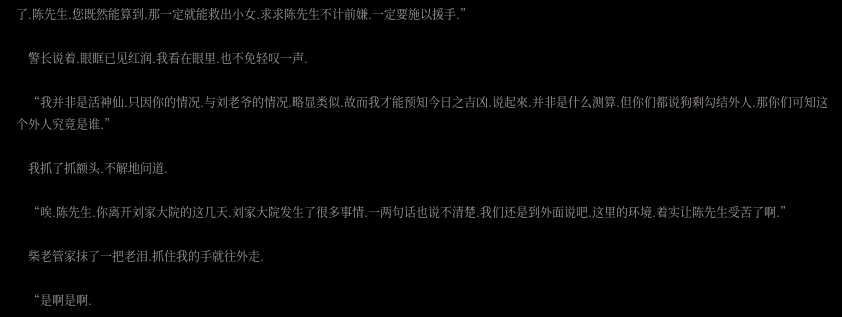了.陈先生.您既然能算到.那一定就能救出小女.求求陈先生不计前嫌.一定要施以援手.”

    警长说着.眼眶已见红润.我看在眼里.也不免轻叹一声.

    “我并非是活神仙.只因你的情况.与刘老爷的情况.略显类似.故而我才能预知今日之吉凶.说起來.并非是什么测算.但你们都说狗剩勾结外人.那你们可知这个外人究竟是谁.”

    我抓了抓额头.不解地问道.

    “唉.陈先生.你离开刘家大院的这几天.刘家大院发生了很多事情.一两句话也说不清楚.我们还是到外面说吧.这里的环境.着实让陈先生受苦了啊.”

    柴老管家抹了一把老泪.抓住我的手就往外走.

    “是啊是啊.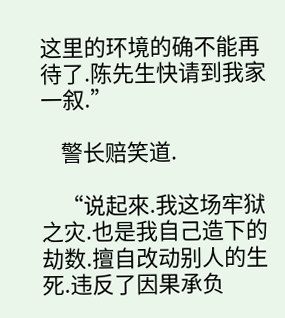这里的环境的确不能再待了.陈先生快请到我家一叙.”

    警长赔笑道.

    “说起來.我这场牢狱之灾.也是我自己造下的劫数.擅自改动别人的生死.违反了因果承负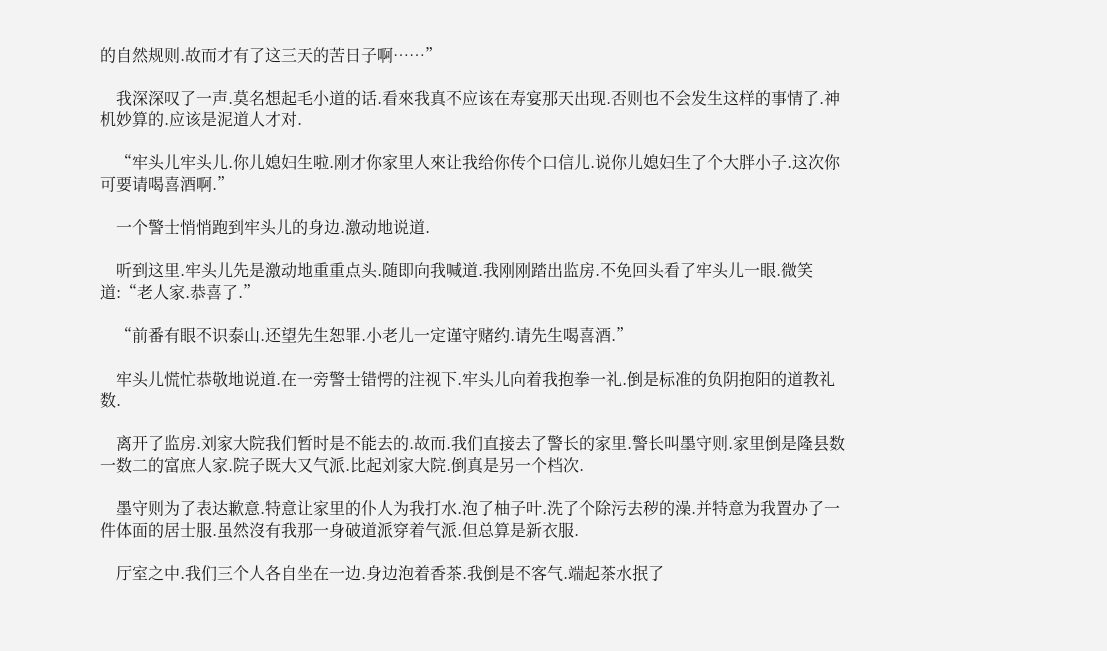的自然规则.故而才有了这三天的苦日子啊……”

    我深深叹了一声.莫名想起毛小道的话.看來我真不应该在寿宴那天出现.否则也不会发生这样的事情了.神机妙算的.应该是泥道人才对.

    “牢头儿牢头儿.你儿媳妇生啦.刚才你家里人來让我给你传个口信儿.说你儿媳妇生了个大胖小子.这次你可要请喝喜酒啊.”

    一个警士悄悄跑到牢头儿的身边.激动地说道.

    听到这里.牢头儿先是激动地重重点头.随即向我喊道.我刚刚踏出监房.不免回头看了牢头儿一眼.微笑道:“老人家.恭喜了.”

    “前番有眼不识泰山.还望先生恕罪.小老儿一定谨守赌约.请先生喝喜酒.”

    牢头儿慌忙恭敬地说道.在一旁警士错愕的注视下.牢头儿向着我抱拳一礼.倒是标准的负阴抱阳的道教礼数.

    离开了监房.刘家大院我们暂时是不能去的.故而.我们直接去了警长的家里.警长叫墨守则.家里倒是隆县数一数二的富庶人家.院子既大又气派.比起刘家大院.倒真是另一个档次.

    墨守则为了表达歉意.特意让家里的仆人为我打水.泡了柚子叶.洗了个除污去秽的澡.并特意为我置办了一件体面的居士服.虽然沒有我那一身破道派穿着气派.但总算是新衣服.

    厅室之中.我们三个人各自坐在一边.身边泡着香茶.我倒是不客气.端起茶水抿了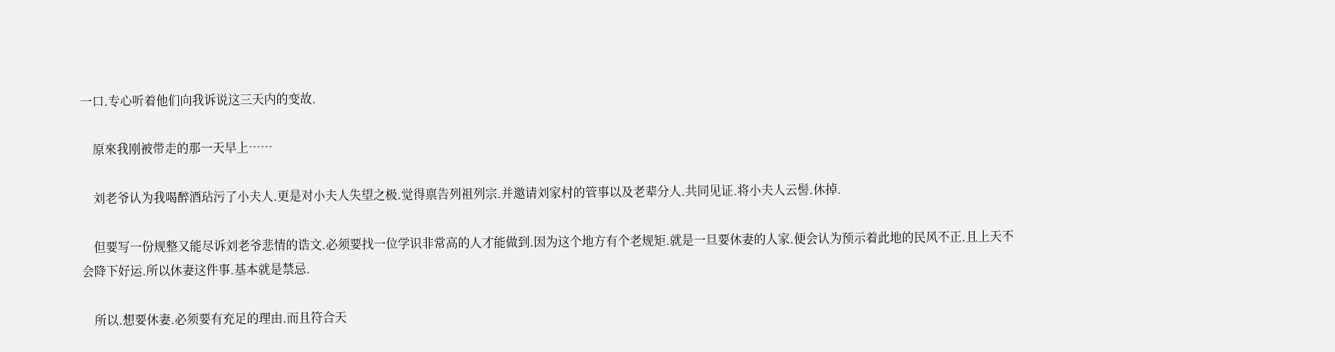一口.专心听着他们向我诉说这三天内的变故.

    原來我刚被带走的那一天早上……

    刘老爷认为我喝醉酒玷污了小夫人.更是对小夫人失望之极.觉得禀告列祖列宗.并邀请刘家村的管事以及老辈分人.共同见证.将小夫人云髻.休掉.

    但要写一份规整又能尽诉刘老爷悲情的诰文.必须要找一位学识非常高的人才能做到.因为这个地方有个老规矩.就是一旦要休妻的人家.便会认为预示着此地的民风不正.且上天不会降下好运.所以休妻这件事.基本就是禁忌.

    所以.想要休妻.必须要有充足的理由.而且符合天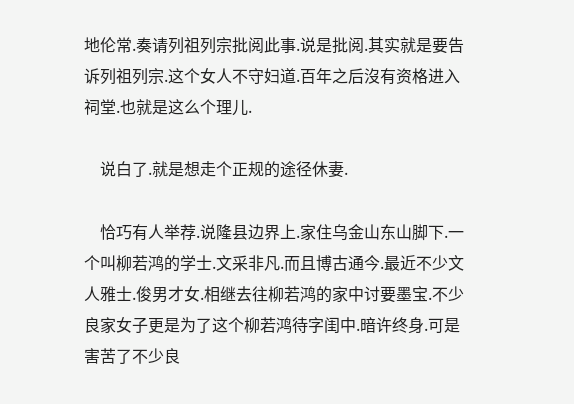地伦常.奏请列祖列宗批阅此事.说是批阅.其实就是要告诉列祖列宗.这个女人不守妇道.百年之后沒有资格进入祠堂.也就是这么个理儿.

    说白了.就是想走个正规的途径休妻.

    恰巧有人举荐.说隆县边界上.家住乌金山东山脚下.一个叫柳若鸿的学士.文采非凡.而且博古通今.最近不少文人雅士.俊男才女.相继去往柳若鸿的家中讨要墨宝.不少良家女子更是为了这个柳若鸿待字闺中.暗许终身.可是害苦了不少良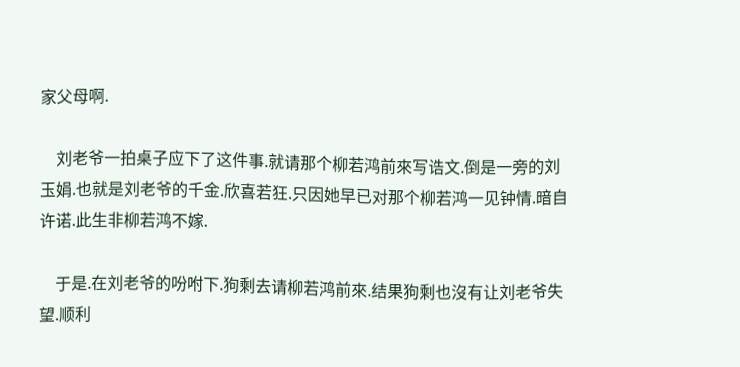家父母啊.

    刘老爷一拍桌子应下了这件事.就请那个柳若鸿前來写诰文.倒是一旁的刘玉娟.也就是刘老爷的千金.欣喜若狂.只因她早已对那个柳若鸿一见钟情.暗自许诺.此生非柳若鸿不嫁.

    于是.在刘老爷的吩咐下.狗剩去请柳若鸿前來.结果狗剩也沒有让刘老爷失望.顺利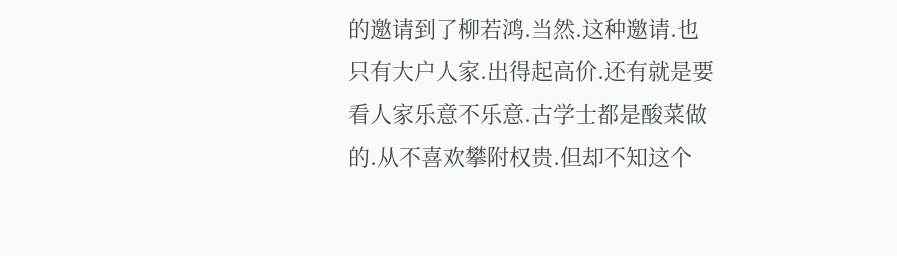的邀请到了柳若鸿.当然.这种邀请.也只有大户人家.出得起高价.还有就是要看人家乐意不乐意.古学士都是酸菜做的.从不喜欢攀附权贵.但却不知这个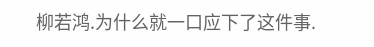柳若鸿.为什么就一口应下了这件事.